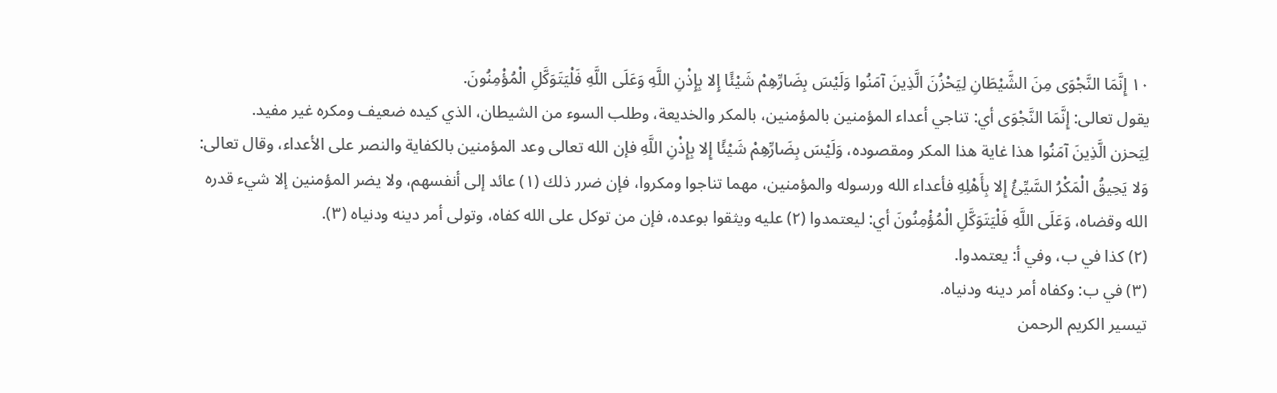١٠ إِنَّمَا النَّجْوَى مِنَ الشَّيْطَانِ لِيَحْزُنَ الَّذِينَ آمَنُوا وَلَيْسَ بِضَارِّهِمْ شَيْئًا إِلا بِإِذْنِ اللَّهِ وَعَلَى اللَّهِ فَلْيَتَوَكَّلِ الْمُؤْمِنُونَ.
يقول تعالى: إِنَّمَا النَّجْوَى أي: تناجي أعداء المؤمنين بالمؤمنين، بالمكر والخديعة، وطلب السوء من الشيطان، الذي كيده ضعيف ومكره غير مفيد.
لِيَحزن الَّذِينَ آمَنُوا هذا غاية هذا المكر ومقصوده، وَلَيْسَ بِضَارِّهِمْ شَيْئًا إِلا بِإِذْنِ اللَّهِ فإن الله تعالى وعد المؤمنين بالكفاية والنصر على الأعداء، وقال تعالى: وَلا يَحِيقُ الْمَكْرُ السَّيِّئُ إِلا بِأَهْلِهِ فأعداء الله ورسوله والمؤمنين، مهما تناجوا ومكروا، فإن ضرر ذلك (١) عائد إلى أنفسهم، ولا يضر المؤمنين إلا شيء قدره الله وقضاه، وَعَلَى اللَّهِ فَلْيَتَوَكَّلِ الْمُؤْمِنُونَ أي: ليعتمدوا (٢) عليه ويثقوا بوعده، فإن من توكل على الله كفاه، وتولى أمر دينه ودنياه (٣).
(٢) كذا في ب، وفي أ: يعتمدوا.
(٣) في ب: وكفاه أمر دينه ودنياه.
تيسير الكريم الرحمن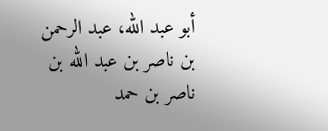أبو عبد الله، عبد الرحمن بن ناصر بن عبد الله بن ناصر بن حمد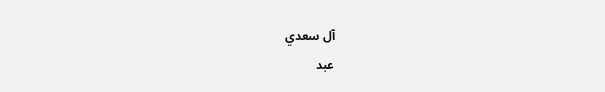آل سعدي
عبد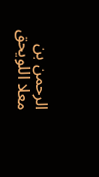الرحمن بن معلا اللويحق